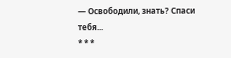— Освободили, знать? Спаси тебя...
* * *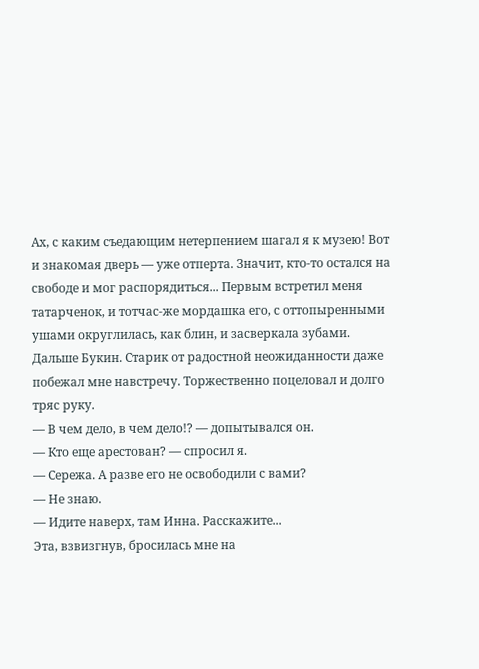Ах, с каким съедающим нетерпением шагал я к музею! Вот и знакомая дверь — уже отперта. Значит, кто-то остался на свободе и мог распорядиться... Первым встретил меня татарченок, и тотчас-же мордашка его, с оттопыренными ушами округлилась, как блин, и засверкала зубами.
Дальше Букин. Старик от радостной неожиданности даже побежал мне навстречу. Торжественно поцеловал и долго тряс руку.
— В чем дело, в чем дело!? — допытывался он.
— Кто еще арестован? — спросил я.
— Сережа. А разве его не освободили с вами?
— Не знаю.
— Идите наверх, там Инна. Расскажите...
Эта, взвизгнув, бросилась мне на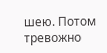шею. Потом тревожно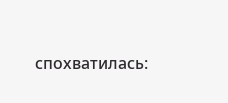спохватилась: